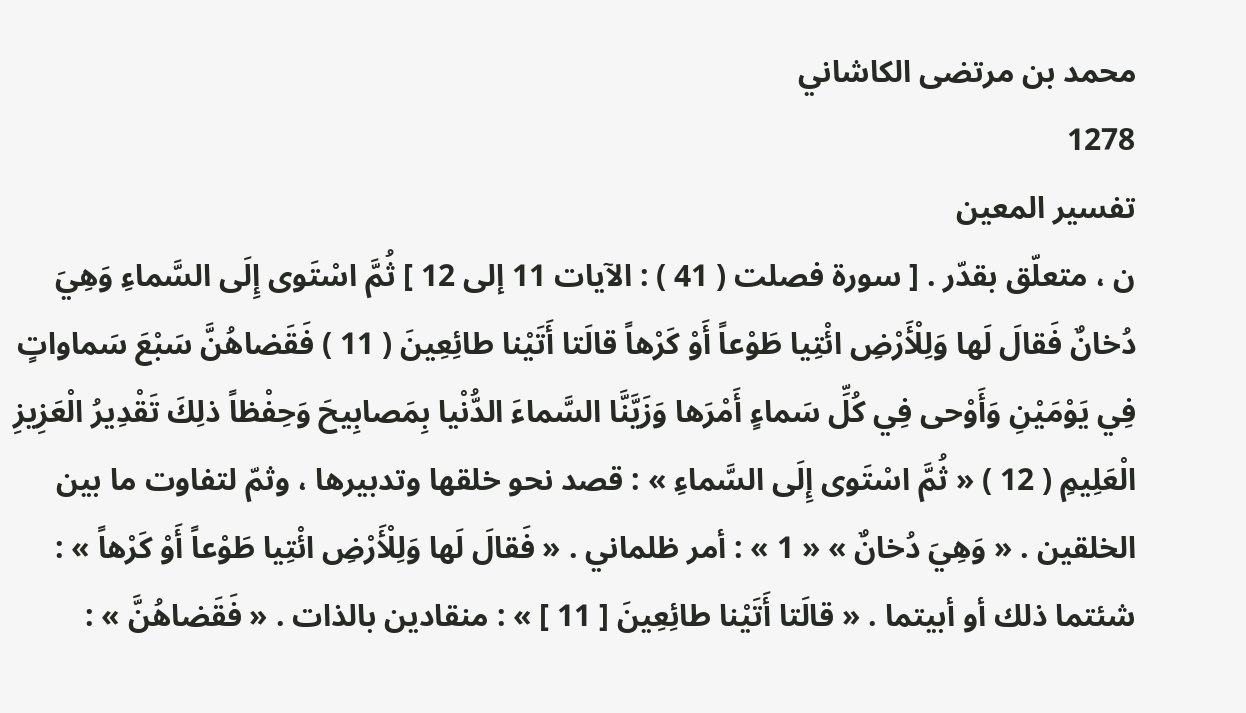محمد بن مرتضى الكاشاني
1278
تفسير المعين
ن ، متعلّق بقدّر . [ سورة فصلت ( 41 ) : الآيات 11 إلى 12 ] ثُمَّ اسْتَوى إِلَى السَّماءِ وَهِيَ دُخانٌ فَقالَ لَها وَلِلْأَرْضِ ائْتِيا طَوْعاً أَوْ كَرْهاً قالَتا أَتَيْنا طائِعِينَ ( 11 ) فَقَضاهُنَّ سَبْعَ سَماواتٍ فِي يَوْمَيْنِ وَأَوْحى فِي كُلِّ سَماءٍ أَمْرَها وَزَيَّنَّا السَّماءَ الدُّنْيا بِمَصابِيحَ وَحِفْظاً ذلِكَ تَقْدِيرُ الْعَزِيزِ الْعَلِيمِ ( 12 ) « ثُمَّ اسْتَوى إِلَى السَّماءِ » : قصد نحو خلقها وتدبيرها ، وثمّ لتفاوت ما بين الخلقين . « وَهِيَ دُخانٌ » « 1 » : أمر ظلماني . « فَقالَ لَها وَلِلْأَرْضِ ائْتِيا طَوْعاً أَوْ كَرْهاً » : شئتما ذلك أو أبيتما . « قالَتا أَتَيْنا طائِعِينَ [ 11 ] » : منقادين بالذات . « فَقَضاهُنَّ » :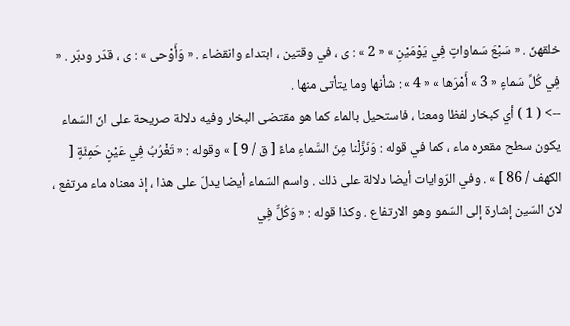خلقهنّ . « سَبْعَ سَماواتٍ فِي يَوْمَيْنِ » « 2 » : ى ، في وقتين ، ابتداء وانقضاء . « وَأَوْحى » : ى ، قدّر ودبّر . « فِي كُلِّ سَماءٍ « 3 » أَمْرَها » « 4 » : شأنها وما يتأتى منها .
--> ( 1 ) أي كبخار لفظا ومعنا ، فاستحيل بالماء كما هو مقتضى البخار وفيه دلالة صريحة على انّ السّماء يكون سطح مقعره ماء ، كما في قوله : وَنَزَّلْنا مِنَ السَّماءِ ماءً [ ق / 9 ] » وقوله : « تَغْرُبُ فِي عَيْنٍ حَمِئَةٍ [ الكهف / 86 ] » . وفي الرّوايات أيضا دلالة على ذلك . واسم السّماء أيضا يدلّ على هذا ، إذ معناه ماء مرتفع ، لانّ السّين إشارة إلى السّمو وهو الارتفاع . وكذا قوله : « وَكُلٌّ فِي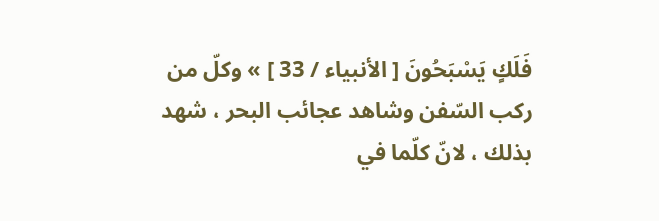فَلَكٍ يَسْبَحُونَ [ الأنبياء / 33 ] » وكلّ من ركب السّفن وشاهد عجائب البحر ، شهد بذلك ، لانّ كلّما في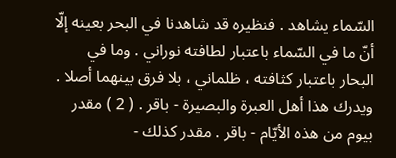السّماء يشاهد . فنظيره قد شاهدنا في البحر بعينه إلّا أنّ ما في السّماء باعتبار لطافته نوراني . وما في البحار باعتبار كثافته ، ظلماني ، بلا فرق بينهما أصلا . ويدرك هذا أهل العبرة والبصيرة - باقر . ( 2 ) مقدر بيوم من هذه الأيّام - باقر . مقدر كذلك -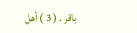باقر . ( 3 ) أهل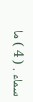سماء . ( 4 ) ما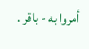أمروا به - باقر .